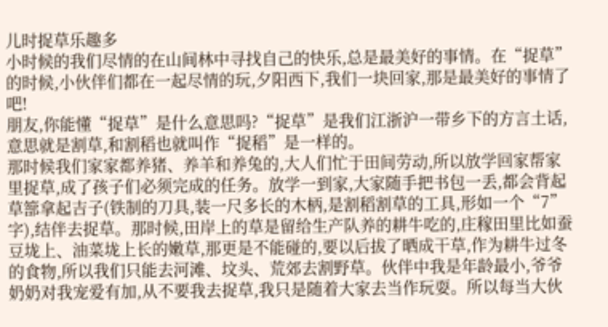儿时捉草乐趣多
小时候的我们尽情的在山间林中寻找自己的快乐,总是最美好的事情。在“捉草”的时候,小伙伴们都在一起尽情的玩,夕阳西下,我们一块回家,那是最美好的事情了吧!
朋友,你能懂“捉草”是什么意思吗?“捉草”是我们江浙沪一带乡下的方言土话,意思就是割草,和割稻也就叫作“捉稻”是一样的。
那时候我们家家都养猪、养羊和养兔的,大人们忙于田间劳动,所以放学回家帮家里捉草,成了孩子们必须完成的任务。放学一到家,大家随手把书包一丢,都会背起草篰拿起吉子(铁制的刀具,装一尺多长的木柄,是割稻割草的工具,形如一个“7”字),结伴去捉草。那时候,田岸上的草是留给生产队养的耕牛吃的,庄稼田里比如蚕豆垅上、油菜垅上长的嫩草,那更是不能碰的,要以后拔了晒成干草,作为耕牛过冬的食物,所以我们只能去河滩、坟头、荒郊去割野草。伙伴中我是年龄最小,爷爷奶奶对我宠爱有加,从不要我去捉草,我只是随着大家去当作玩耍。所以每当大伙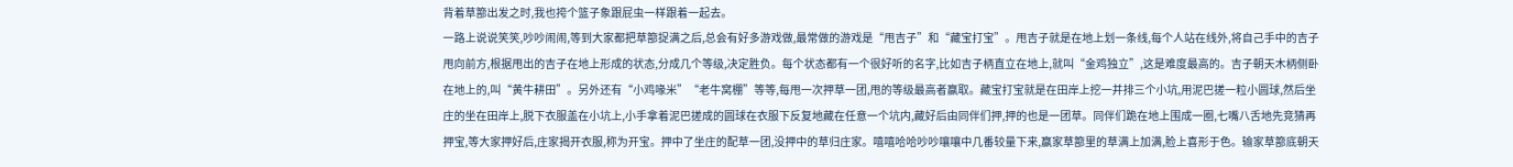背着草篰出发之时,我也挎个篮子象跟屁虫一样跟着一起去。
一路上说说笑笑,吵吵闹闹,等到大家都把草篰捉满之后,总会有好多游戏做,最常做的游戏是“甩吉子”和“藏宝打宝”。甩吉子就是在地上划一条线,每个人站在线外,将自己手中的吉子甩向前方,根据甩出的吉子在地上形成的状态,分成几个等级,决定胜负。每个状态都有一个很好听的名字,比如吉子柄直立在地上,就叫“金鸡独立”,这是难度最高的。吉子朝天木柄侧卧在地上的,叫“黄牛耕田”。另外还有“小鸡喙米”“老牛窝棚”等等,每甩一次押草一团,甩的等级最高者赢取。藏宝打宝就是在田岸上挖一并排三个小坑,用泥巴搓一粒小圆球,然后坐庄的坐在田岸上,脱下衣服盖在小坑上,小手拿着泥巴搓成的圆球在衣服下反复地藏在任意一个坑内,藏好后由同伴们押,押的也是一团草。同伴们跪在地上围成一圈,七嘴八舌地先竞猜再押宝,等大家押好后,庄家揭开衣服,称为开宝。押中了坐庄的配草一团,没押中的草归庄家。嘻嘻哈哈吵吵嚷嚷中几番较量下来,赢家草篰里的草满上加满,脸上喜形于色。输家草篰底朝天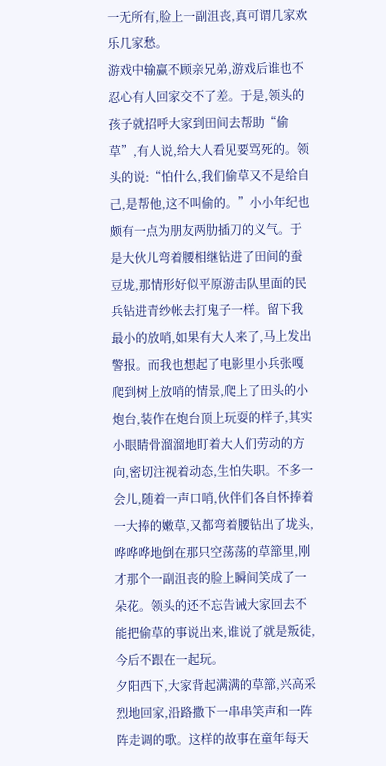一无所有,脸上一副沮丧,真可谓几家欢乐几家愁。
游戏中输赢不顾亲兄弟,游戏后谁也不忍心有人回家交不了差。于是,领头的孩子就招呼大家到田间去帮助“偷草”,有人说,给大人看见要骂死的。领头的说:“怕什么,我们偷草又不是给自己,是帮他,这不叫偷的。”小小年纪也颇有一点为朋友两肋插刀的义气。于是大伙儿弯着腰相继钻进了田间的蚕豆垅,那情形好似平原游击队里面的民兵钻进青纱帐去打鬼子一样。留下我最小的放哨,如果有大人来了,马上发出警报。而我也想起了电影里小兵张嘎爬到树上放哨的情景,爬上了田头的小炮台,装作在炮台顶上玩耍的样子,其实小眼睛骨溜溜地盯着大人们劳动的方向,密切注视着动态,生怕失职。不多一会儿,随着一声口哨,伙伴们各自怀捧着一大捧的嫩草,又都弯着腰钻出了垅头,哗哗哗地倒在那只空荡荡的草篰里,刚才那个一副沮丧的脸上瞬间笑成了一朵花。领头的还不忘告诫大家回去不能把偷草的事说出来,谁说了就是叛徒,今后不跟在一起玩。
夕阳西下,大家背起满满的草篰,兴高采烈地回家,沿路撒下一串串笑声和一阵阵走调的歌。这样的故事在童年每天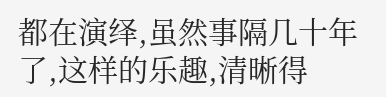都在演绎,虽然事隔几十年了,这样的乐趣,清晰得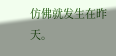仿佛就发生在昨天。